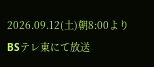2026.09.12(土)朝8:00より
BSテレ東にて放送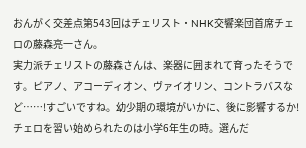おんがく交差点第543回はチェリスト・NHK交響楽団首席チェロの藤森亮一さん。
実力派チェリストの藤森さんは、楽器に囲まれて育ったそうです。ピアノ、アコーディオン、ヴァイオリン、コントラバスなど……!すごいですね。幼少期の環境がいかに、後に影響するか!
チェロを習い始められたのは小学6年生の時。選んだ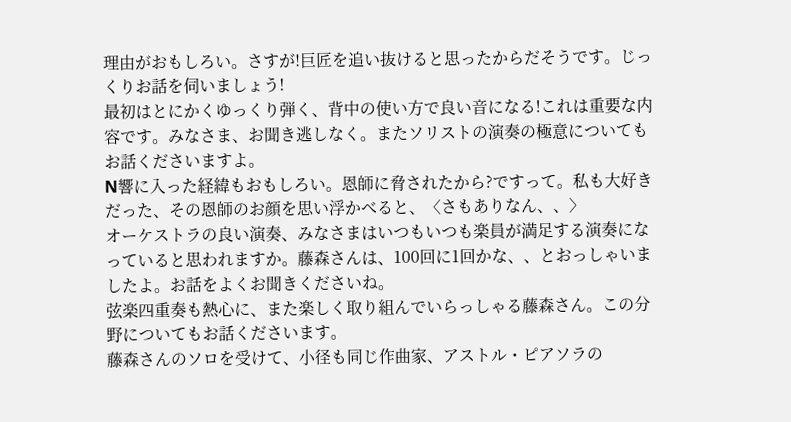理由がおもしろい。さすが!巨匠を追い抜けると思ったからだそうです。じっくりお話を伺いましょう!
最初はとにかくゆっくり弾く、背中の使い方で良い音になる!これは重要な内容です。みなさま、お聞き逃しなく。またソリストの演奏の極意についてもお話くださいますよ。
N響に入った経緯もおもしろい。恩師に脅されたから?ですって。私も大好きだった、その恩師のお顔を思い浮かべると、〈さもありなん、、〉
オーケストラの良い演奏、みなさまはいつもいつも楽員が満足する演奏になっていると思われますか。藤森さんは、100回に1回かな、、とおっしゃいましたよ。お話をよくお聞きくださいね。
弦楽四重奏も熱心に、また楽しく取り組んでいらっしゃる藤森さん。この分野についてもお話くださいます。
藤森さんのソロを受けて、小径も同じ作曲家、アストル・ピアソラの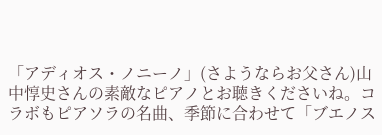「アディオス・ノニーノ」(さようならお父さん)山中惇史さんの素敵なピアノとお聴きくださいね。コラボもピアソラの名曲、季節に合わせて「ブエノス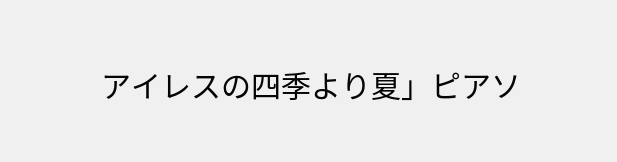アイレスの四季より夏」ピアソ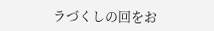ラづくしの回をお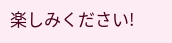楽しみください!